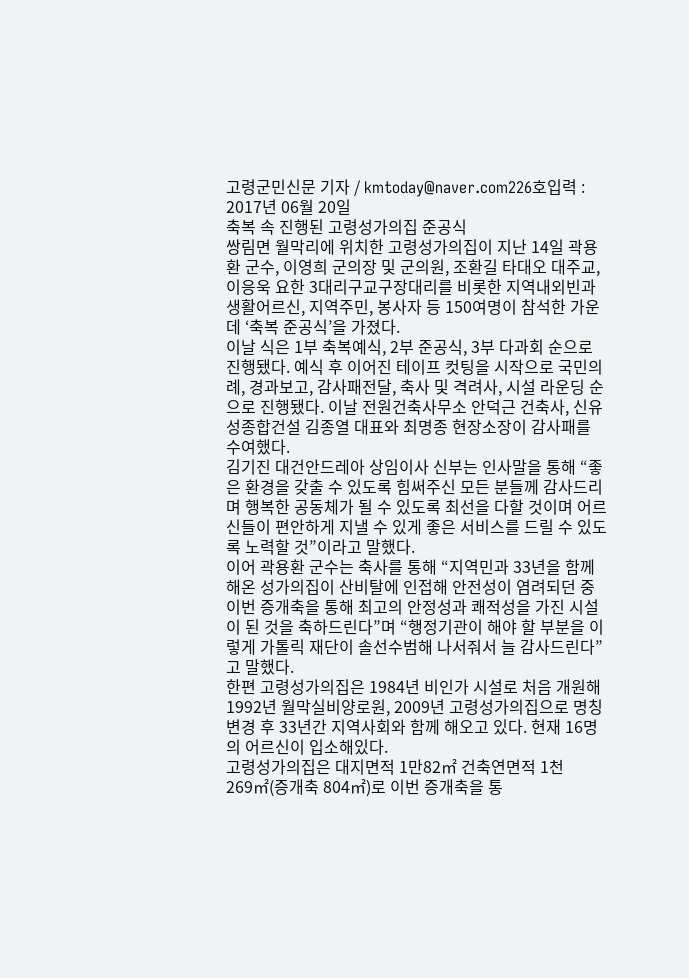고령군민신문 기자 / kmtoday@naver.com226호입력 : 2017년 06월 20일
축복 속 진행된 고령성가의집 준공식
쌍림면 월막리에 위치한 고령성가의집이 지난 14일 곽용환 군수, 이영희 군의장 및 군의원, 조환길 타대오 대주교, 이응욱 요한 3대리구교구장대리를 비롯한 지역내외빈과 생활어르신, 지역주민, 봉사자 등 150여명이 참석한 가운데 ‘축복 준공식’을 가졌다.
이날 식은 1부 축복예식, 2부 준공식, 3부 다과회 순으로 진행됐다. 예식 후 이어진 테이프 컷팅을 시작으로 국민의례, 경과보고, 감사패전달, 축사 및 격려사, 시설 라운딩 순으로 진행됐다. 이날 전원건축사무소 안덕근 건축사, 신유성종합건설 김종열 대표와 최명종 현장소장이 감사패를 수여했다.
김기진 대건안드레아 상임이사 신부는 인사말을 통해 “좋은 환경을 갖출 수 있도록 힘써주신 모든 분들께 감사드리며 행복한 공동체가 될 수 있도록 최선을 다할 것이며 어르신들이 편안하게 지낼 수 있게 좋은 서비스를 드릴 수 있도록 노력할 것”이라고 말했다.
이어 곽용환 군수는 축사를 통해 “지역민과 33년을 함께 해온 성가의집이 산비탈에 인접해 안전성이 염려되던 중 이번 증개축을 통해 최고의 안정성과 쾌적성을 가진 시설이 된 것을 축하드린다”며 “행정기관이 해야 할 부분을 이렇게 가톨릭 재단이 솔선수범해 나서줘서 늘 감사드린다”고 말했다.
한편 고령성가의집은 1984년 비인가 시설로 처음 개원해 1992년 월막실비양로원, 2009년 고령성가의집으로 명칭 변경 후 33년간 지역사회와 함께 해오고 있다. 현재 16명의 어르신이 입소해있다.
고령성가의집은 대지면적 1만82㎡ 건축연면적 1천269㎡(증개축 804㎡)로 이번 증개축을 통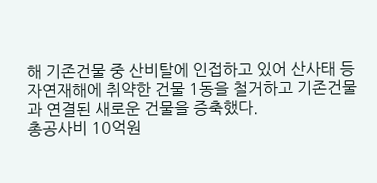해 기존건물 중 산비탈에 인접하고 있어 산사태 등 자연재해에 취약한 건물 1동을 철거하고 기존건물과 연결된 새로운 건물을 증축했다.
총공사비 10억원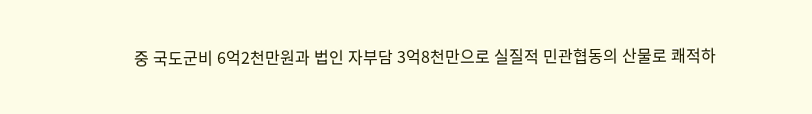중 국도군비 6억2천만원과 법인 자부담 3억8천만으로 실질적 민관협동의 산물로 쾌적하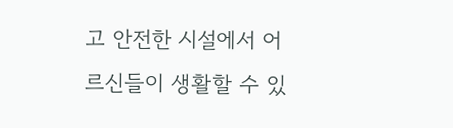고 안전한 시설에서 어르신들이 생활할 수 있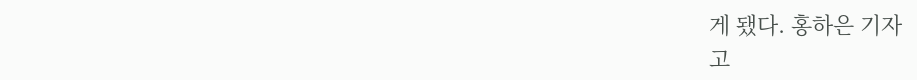게 됐다. 홍하은 기자
고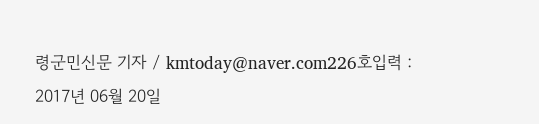령군민신문 기자 / kmtoday@naver.com226호입력 : 2017년 06월 20일